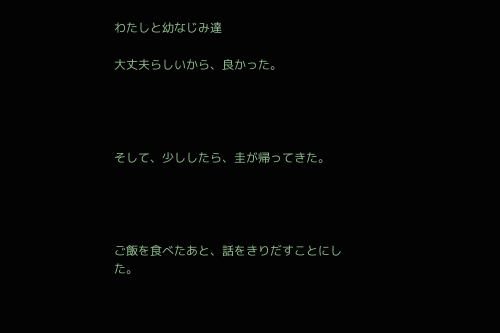わたしと幼なじみ達

大丈夫らしいから、良かった。




そして、少ししたら、圭が帰ってきた。




ご飯を食べたあと、話をきりだすことにした。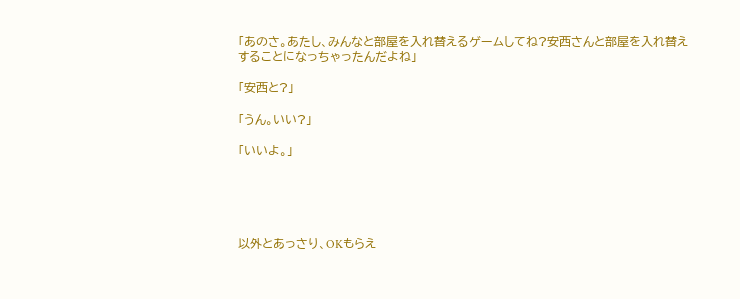「あのさ。あたし、みんなと部屋を入れ替えるゲームしてね?安西さんと部屋を入れ替えすることになっちゃったんだよね」

「安西と?」

「うん。いい?」

「いいよ。」





以外とあっさり、OKもらえ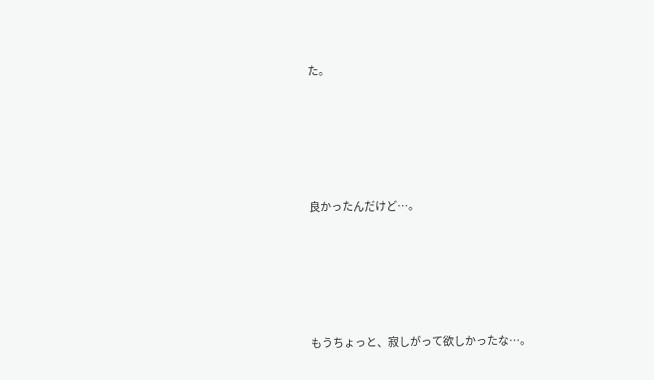た。





良かったんだけど…。





もうちょっと、寂しがって欲しかったな…。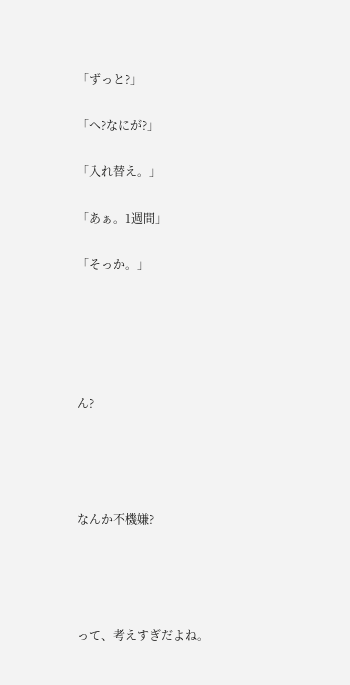「ずっと?」

「へ?なにが?」

「入れ替え。」

「あぁ。1週間」

「そっか。」





ん?




なんか不機嫌?




って、考えすぎだよね。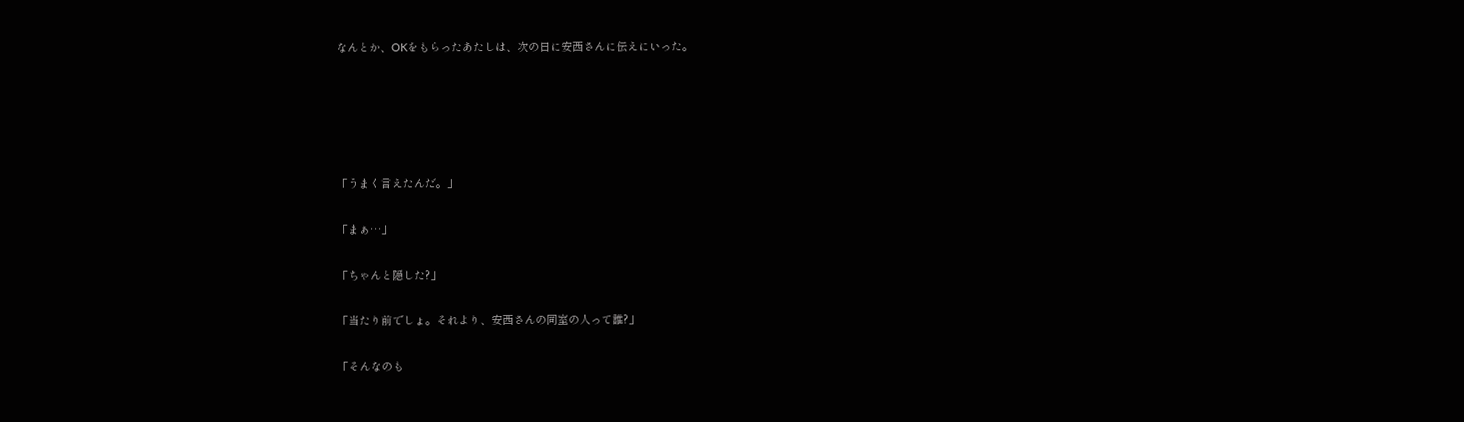なんとか、OKをもらったあたしは、次の日に安西さんに伝えにいった。





「うまく言えたんだ。」

「まぁ…」

「ちゃんと隠した?」

「当たり前でしょ。それより、安西さんの同室の人って誰?」

「そんなのも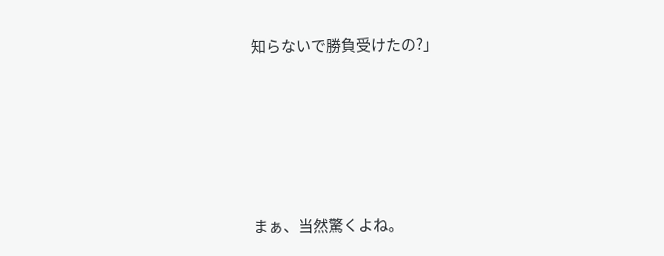知らないで勝負受けたの?」





まぁ、当然驚くよね。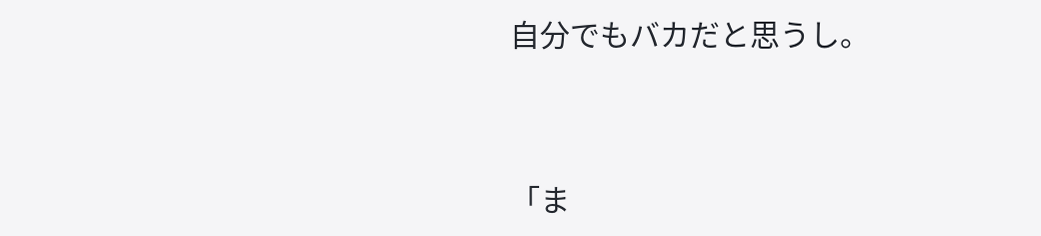自分でもバカだと思うし。




「ま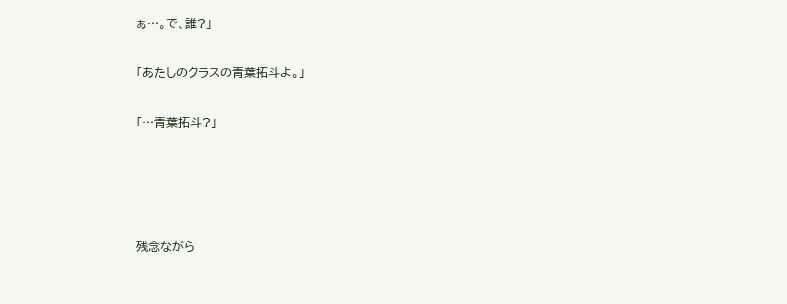ぁ…。で、誰?」

「あたしのクラスの青葉拓斗よ。」

「…青葉拓斗?」




残念ながら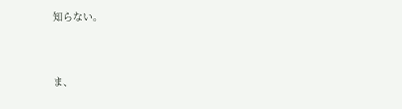知らない。




ま、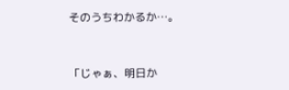そのうちわかるか…。



「じゃぁ、明日か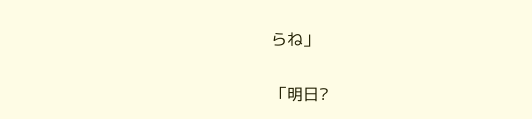らね」

「明日?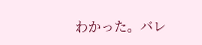わかった。バレ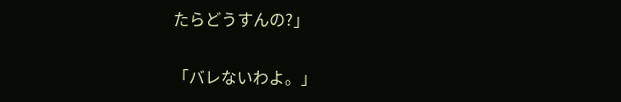たらどうすんの?」

「バレないわよ。」